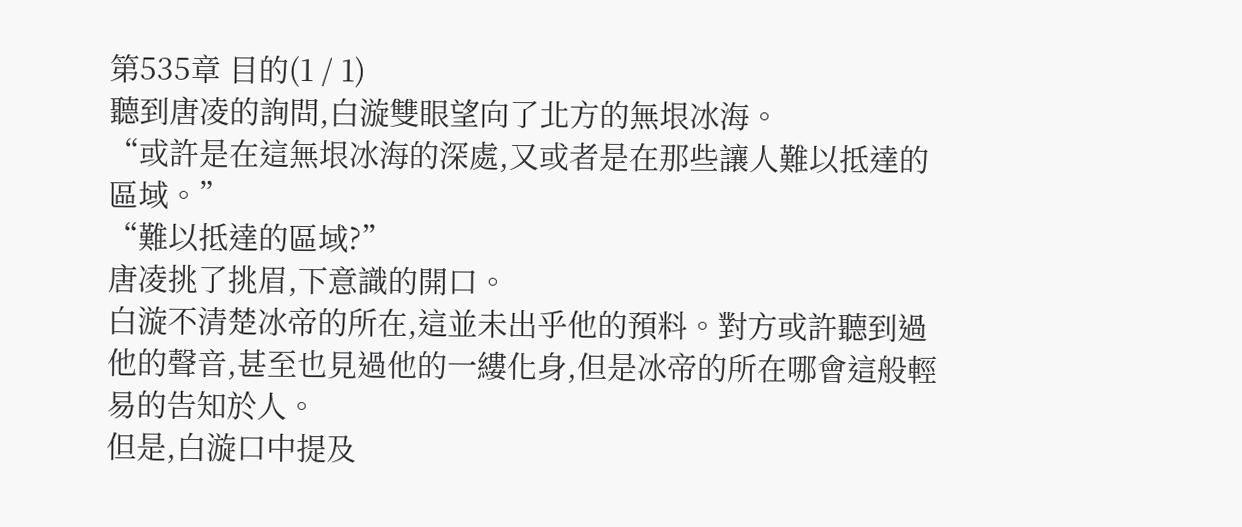第535章 目的(1 / 1)
聽到唐凌的詢問,白漩雙眼望向了北方的無垠冰海。
“或許是在這無垠冰海的深處,又或者是在那些讓人難以抵達的區域。”
“難以抵達的區域?”
唐凌挑了挑眉,下意識的開口。
白漩不清楚冰帝的所在,這並未出乎他的預料。對方或許聽到過他的聲音,甚至也見過他的一縷化身,但是冰帝的所在哪會這般輕易的告知於人。
但是,白漩口中提及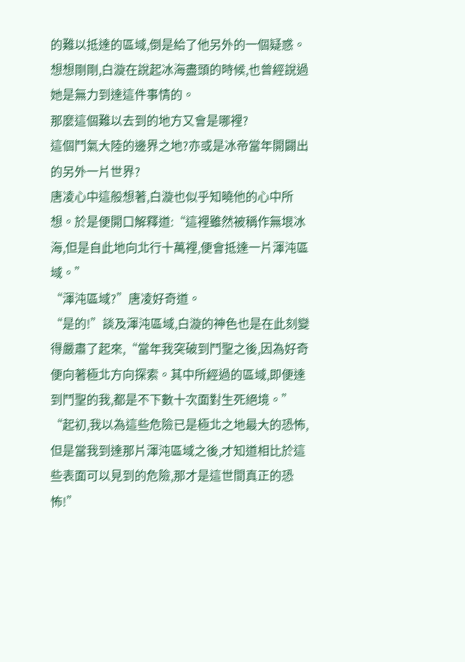的難以抵達的區域,倒是給了他另外的一個疑惑。
想想剛剛,白漩在說起冰海盡頭的時候,也曾經說過她是無力到達這件事情的。
那麼這個難以去到的地方又會是哪裡?
這個鬥氣大陸的邊界之地?亦或是冰帝當年開闢出的另外一片世界?
唐凌心中這般想著,白漩也似乎知曉他的心中所想。於是便開口解釋道:“這裡雖然被稱作無垠冰海,但是自此地向北行十萬裡,便會抵達一片渾沌區域。”
“渾沌區域?”唐凌好奇道。
“是的!”談及渾沌區域,白漩的神色也是在此刻變得嚴肅了起來,“當年我突破到鬥聖之後,因為好奇便向著極北方向探索。其中所經過的區域,即便達到鬥聖的我,都是不下數十次面對生死絕境。”
“起初,我以為這些危險已是極北之地最大的恐怖,但是當我到達那片渾沌區域之後,才知道相比於這些表面可以見到的危險,那才是這世間真正的恐怖!”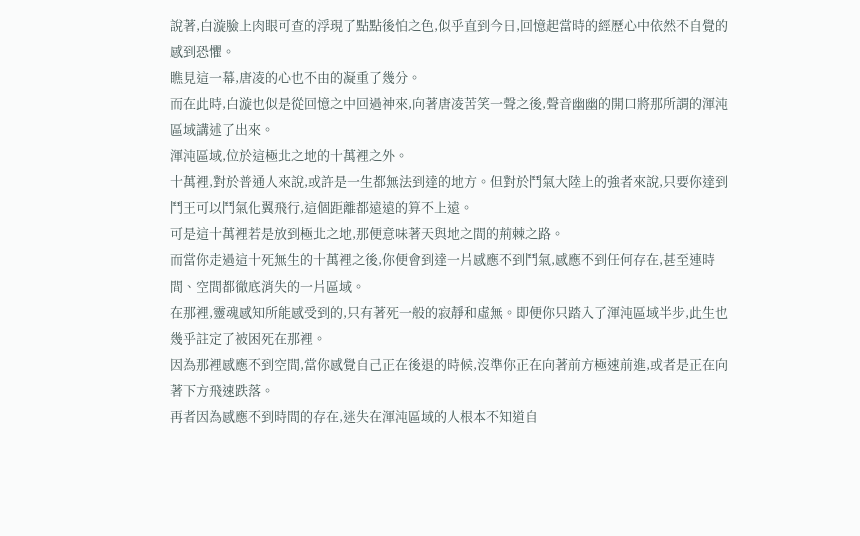說著,白漩臉上肉眼可查的浮現了點點後怕之色,似乎直到今日,回憶起當時的經歷心中依然不自覺的感到恐懼。
瞧見這一幕,唐凌的心也不由的凝重了幾分。
而在此時,白漩也似是從回憶之中回過神來,向著唐凌苦笑一聲之後,聲音幽幽的開口將那所謂的渾沌區域講述了出來。
渾沌區域,位於這極北之地的十萬裡之外。
十萬裡,對於普通人來說,或許是一生都無法到達的地方。但對於鬥氣大陸上的強者來說,只要你達到鬥王可以鬥氣化翼飛行,這個距離都遠遠的算不上遠。
可是這十萬裡若是放到極北之地,那便意味著天與地之間的荊棘之路。
而當你走過這十死無生的十萬裡之後,你便會到達一片感應不到鬥氣,感應不到任何存在,甚至連時間、空間都徹底消失的一片區域。
在那裡,靈魂感知所能感受到的,只有著死一般的寂靜和虛無。即便你只踏入了渾沌區域半步,此生也幾乎註定了被困死在那裡。
因為那裡感應不到空間,當你感覺自己正在後退的時候,沒準你正在向著前方極速前進,或者是正在向著下方飛速跌落。
再者因為感應不到時間的存在,迷失在渾沌區域的人根本不知道自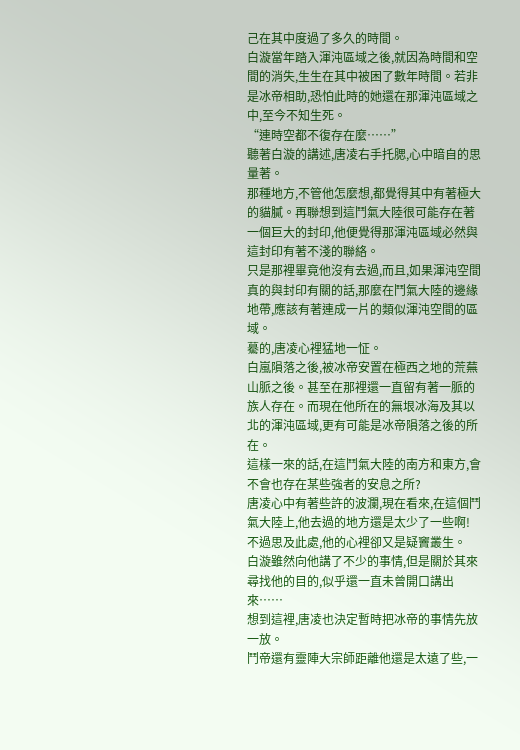己在其中度過了多久的時間。
白漩當年踏入渾沌區域之後,就因為時間和空間的消失,生生在其中被困了數年時間。若非是冰帝相助,恐怕此時的她還在那渾沌區域之中,至今不知生死。
“連時空都不復存在麼……”
聽著白漩的講述,唐凌右手托腮,心中暗自的思量著。
那種地方,不管他怎麼想,都覺得其中有著極大的貓膩。再聯想到這鬥氣大陸很可能存在著一個巨大的封印,他便覺得那渾沌區域必然與這封印有著不淺的聯絡。
只是那裡畢竟他沒有去過,而且,如果渾沌空間真的與封印有關的話,那麼在鬥氣大陸的邊緣地帶,應該有著連成一片的類似渾沌空間的區域。
驀的,唐凌心裡猛地一怔。
白嵐隕落之後,被冰帝安置在極西之地的荒蕪山脈之後。甚至在那裡還一直留有著一脈的族人存在。而現在他所在的無垠冰海及其以北的渾沌區域,更有可能是冰帝隕落之後的所在。
這樣一來的話,在這鬥氣大陸的南方和東方,會不會也存在某些強者的安息之所?
唐凌心中有著些許的波瀾,現在看來,在這個鬥氣大陸上,他去過的地方還是太少了一些啊!
不過思及此處,他的心裡卻又是疑竇叢生。
白漩雖然向他講了不少的事情,但是關於其來尋找他的目的,似乎還一直未曾開口講出來……
想到這裡,唐凌也決定暫時把冰帝的事情先放一放。
鬥帝還有靈陣大宗師距離他還是太遠了些,一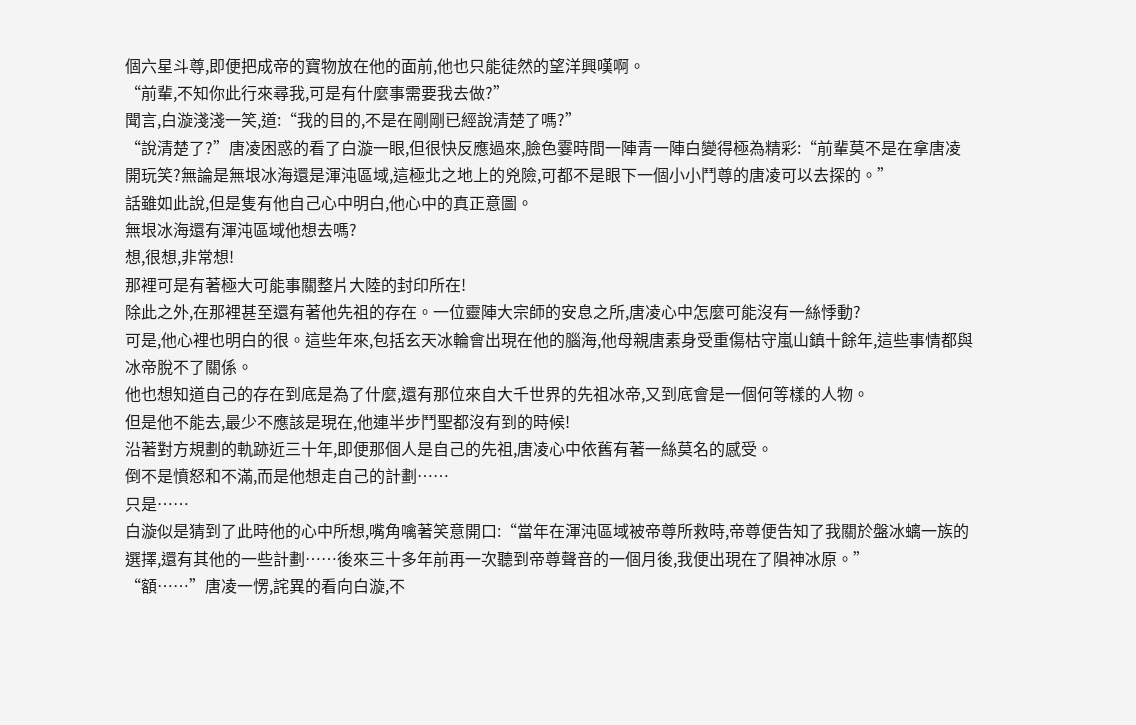個六星斗尊,即便把成帝的寶物放在他的面前,他也只能徒然的望洋興嘆啊。
“前輩,不知你此行來尋我,可是有什麼事需要我去做?”
聞言,白漩淺淺一笑,道:“我的目的,不是在剛剛已經說清楚了嗎?”
“說清楚了?”唐凌困惑的看了白漩一眼,但很快反應過來,臉色霎時間一陣青一陣白變得極為精彩:“前輩莫不是在拿唐凌開玩笑?無論是無垠冰海還是渾沌區域,這極北之地上的兇險,可都不是眼下一個小小鬥尊的唐凌可以去探的。”
話雖如此說,但是隻有他自己心中明白,他心中的真正意圖。
無垠冰海還有渾沌區域他想去嗎?
想,很想,非常想!
那裡可是有著極大可能事關整片大陸的封印所在!
除此之外,在那裡甚至還有著他先祖的存在。一位靈陣大宗師的安息之所,唐凌心中怎麼可能沒有一絲悸動?
可是,他心裡也明白的很。這些年來,包括玄天冰輪會出現在他的腦海,他母親唐素身受重傷枯守嵐山鎮十餘年,這些事情都與冰帝脫不了關係。
他也想知道自己的存在到底是為了什麼,還有那位來自大千世界的先祖冰帝,又到底會是一個何等樣的人物。
但是他不能去,最少不應該是現在,他連半步鬥聖都沒有到的時候!
沿著對方規劃的軌跡近三十年,即便那個人是自己的先祖,唐凌心中依舊有著一絲莫名的感受。
倒不是憤怒和不滿,而是他想走自己的計劃……
只是……
白漩似是猜到了此時他的心中所想,嘴角噙著笑意開口:“當年在渾沌區域被帝尊所救時,帝尊便告知了我關於盤冰螭一族的選擇,還有其他的一些計劃……後來三十多年前再一次聽到帝尊聲音的一個月後,我便出現在了隕神冰原。”
“額……”唐凌一愣,詫異的看向白漩,不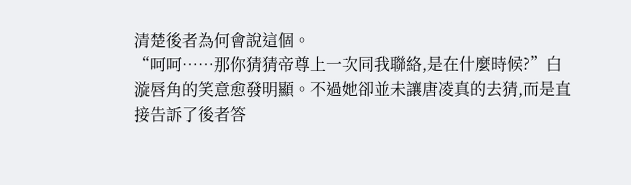清楚後者為何會說這個。
“呵呵……那你猜猜帝尊上一次同我聯絡,是在什麼時候?”白漩唇角的笑意愈發明顯。不過她卻並未讓唐凌真的去猜,而是直接告訴了後者答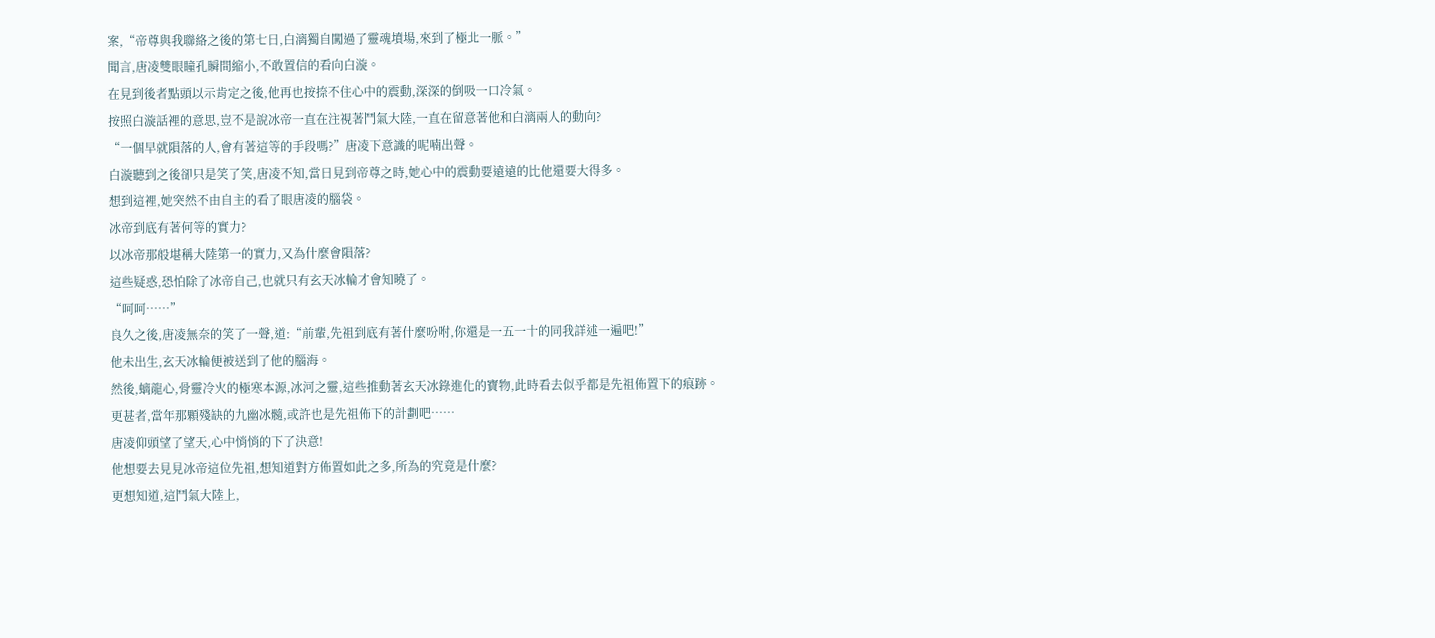案,“帝尊與我聯絡之後的第七日,白漓獨自闖過了靈魂墳場,來到了極北一脈。”
聞言,唐凌雙眼瞳孔瞬間縮小,不敢置信的看向白漩。
在見到後者點頭以示肯定之後,他再也按捺不住心中的震動,深深的倒吸一口冷氣。
按照白漩話裡的意思,豈不是說冰帝一直在注視著鬥氣大陸,一直在留意著他和白漓兩人的動向?
“一個早就隕落的人,會有著這等的手段嗎?”唐凌下意識的呢喃出聲。
白漩聽到之後卻只是笑了笑,唐凌不知,當日見到帝尊之時,她心中的震動要遠遠的比他還要大得多。
想到這裡,她突然不由自主的看了眼唐凌的腦袋。
冰帝到底有著何等的實力?
以冰帝那般堪稱大陸第一的實力,又為什麼會隕落?
這些疑惑,恐怕除了冰帝自己,也就只有玄天冰輪才會知曉了。
“呵呵……”
良久之後,唐凌無奈的笑了一聲,道:“前輩,先祖到底有著什麼吩咐,你還是一五一十的同我詳述一遍吧!”
他未出生,玄天冰輪便被送到了他的腦海。
然後,螭龍心,骨靈冷火的極寒本源,冰河之靈,這些推動著玄天冰錄進化的寶物,此時看去似乎都是先祖佈置下的痕跡。
更甚者,當年那顆殘缺的九幽冰髓,或許也是先祖佈下的計劃吧……
唐凌仰頭望了望天,心中悄悄的下了決意!
他想要去見見冰帝這位先祖,想知道對方佈置如此之多,所為的究竟是什麼?
更想知道,這鬥氣大陸上,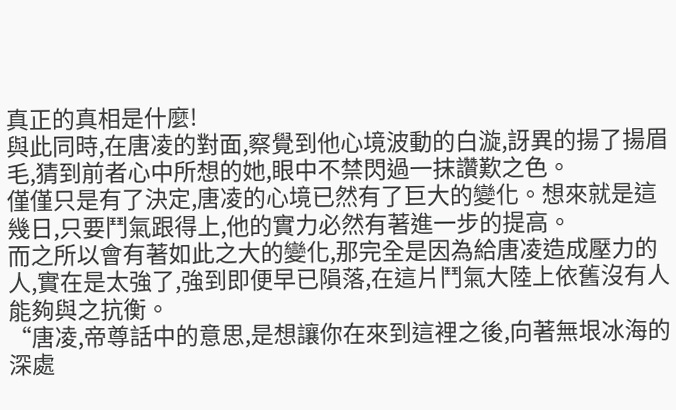真正的真相是什麼!
與此同時,在唐凌的對面,察覺到他心境波動的白漩,訝異的揚了揚眉毛,猜到前者心中所想的她,眼中不禁閃過一抹讚歎之色。
僅僅只是有了決定,唐凌的心境已然有了巨大的變化。想來就是這幾日,只要鬥氣跟得上,他的實力必然有著進一步的提高。
而之所以會有著如此之大的變化,那完全是因為給唐凌造成壓力的人,實在是太強了,強到即便早已隕落,在這片鬥氣大陸上依舊沒有人能夠與之抗衡。
“唐凌,帝尊話中的意思,是想讓你在來到這裡之後,向著無垠冰海的深處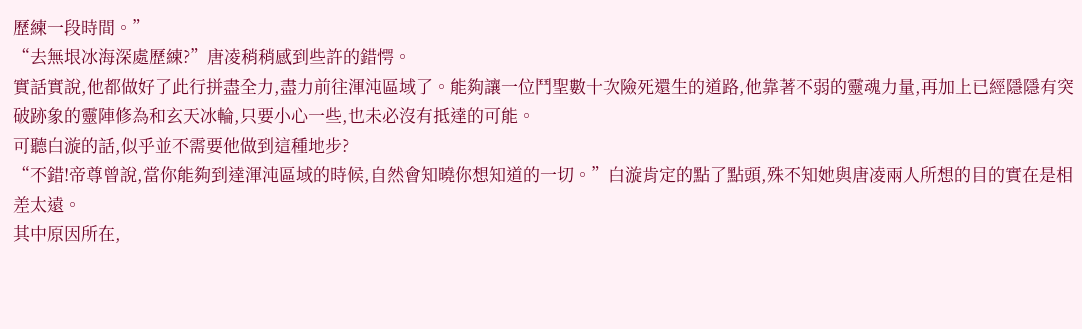歷練一段時間。”
“去無垠冰海深處歷練?”唐凌稍稍感到些許的錯愕。
實話實說,他都做好了此行拼盡全力,盡力前往渾沌區域了。能夠讓一位鬥聖數十次險死還生的道路,他靠著不弱的靈魂力量,再加上已經隱隱有突破跡象的靈陣修為和玄天冰輪,只要小心一些,也未必沒有抵達的可能。
可聽白漩的話,似乎並不需要他做到這種地步?
“不錯!帝尊曾說,當你能夠到達渾沌區域的時候,自然會知曉你想知道的一切。”白漩肯定的點了點頭,殊不知她與唐凌兩人所想的目的實在是相差太遠。
其中原因所在,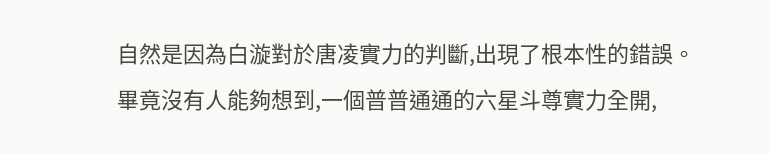自然是因為白漩對於唐凌實力的判斷,出現了根本性的錯誤。
畢竟沒有人能夠想到,一個普普通通的六星斗尊實力全開,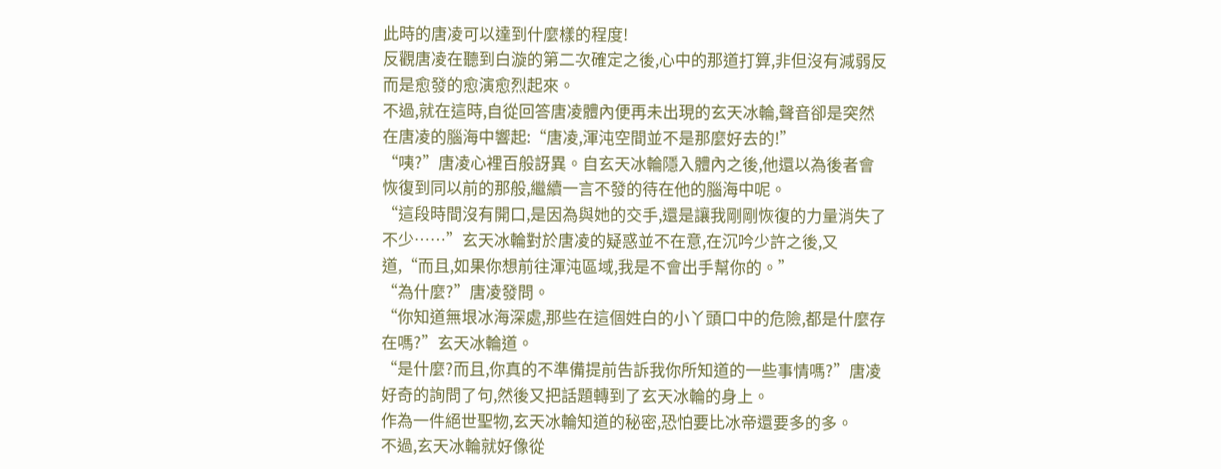此時的唐凌可以達到什麼樣的程度!
反觀唐凌在聽到白漩的第二次確定之後,心中的那道打算,非但沒有減弱反而是愈發的愈演愈烈起來。
不過,就在這時,自從回答唐凌體內便再未出現的玄天冰輪,聲音卻是突然在唐凌的腦海中響起:“唐凌,渾沌空間並不是那麼好去的!”
“咦?”唐凌心裡百般訝異。自玄天冰輪隱入體內之後,他還以為後者會恢復到同以前的那般,繼續一言不發的待在他的腦海中呢。
“這段時間沒有開口,是因為與她的交手,還是讓我剛剛恢復的力量消失了不少……”玄天冰輪對於唐凌的疑惑並不在意,在沉吟少許之後,又道,“而且,如果你想前往渾沌區域,我是不會出手幫你的。”
“為什麼?”唐凌發問。
“你知道無垠冰海深處,那些在這個姓白的小丫頭口中的危險,都是什麼存在嗎?”玄天冰輪道。
“是什麼?而且,你真的不準備提前告訴我你所知道的一些事情嗎?”唐凌好奇的詢問了句,然後又把話題轉到了玄天冰輪的身上。
作為一件絕世聖物,玄天冰輪知道的秘密,恐怕要比冰帝還要多的多。
不過,玄天冰輪就好像從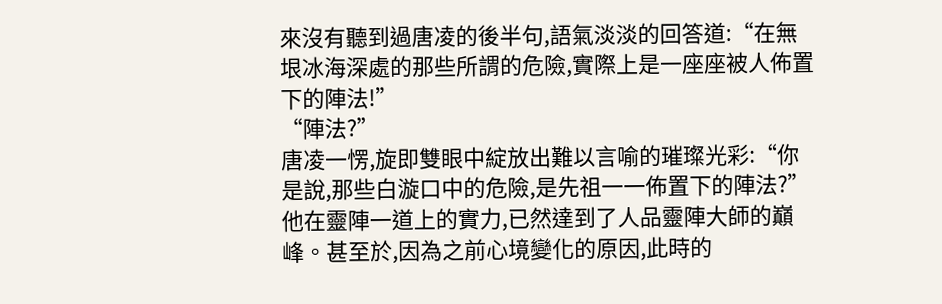來沒有聽到過唐凌的後半句,語氣淡淡的回答道:“在無垠冰海深處的那些所謂的危險,實際上是一座座被人佈置下的陣法!”
“陣法?”
唐凌一愣,旋即雙眼中綻放出難以言喻的璀璨光彩:“你是說,那些白漩口中的危險,是先祖一一佈置下的陣法?”
他在靈陣一道上的實力,已然達到了人品靈陣大師的巔峰。甚至於,因為之前心境變化的原因,此時的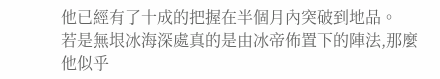他已經有了十成的把握在半個月內突破到地品。
若是無垠冰海深處真的是由冰帝佈置下的陣法,那麼他似乎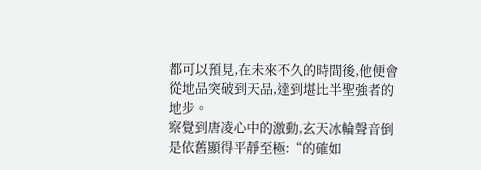都可以預見,在未來不久的時間後,他便會從地品突破到天品,達到堪比半聖強者的地步。
察覺到唐凌心中的激動,玄天冰輪聲音倒是依舊顯得平靜至極:“的確如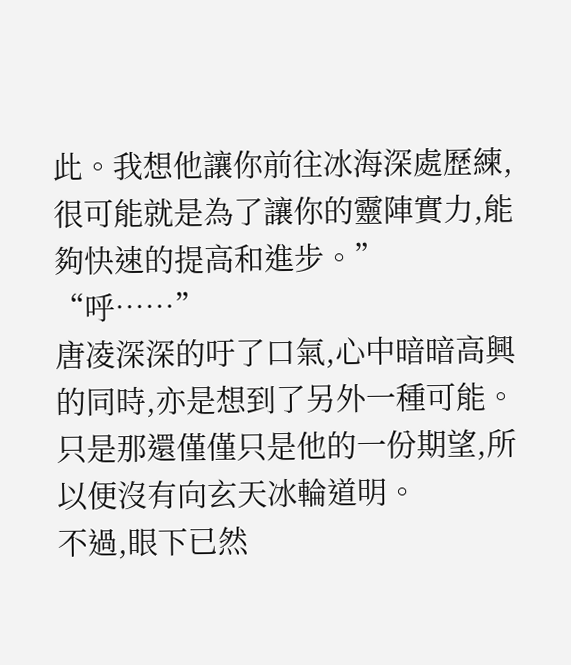此。我想他讓你前往冰海深處歷練,很可能就是為了讓你的靈陣實力,能夠快速的提高和進步。”
“呼……”
唐凌深深的吁了口氣,心中暗暗高興的同時,亦是想到了另外一種可能。只是那還僅僅只是他的一份期望,所以便沒有向玄天冰輪道明。
不過,眼下已然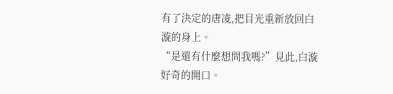有了決定的唐凌,把目光重新放回白漩的身上。
“是還有什麼想問我嗎?”見此,白漩好奇的開口。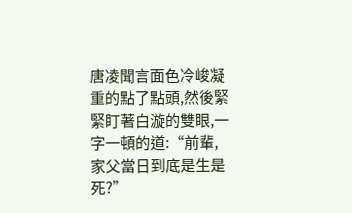唐凌聞言面色冷峻凝重的點了點頭,然後緊緊盯著白漩的雙眼,一字一頓的道:“前輩,家父當日到底是生是死?”